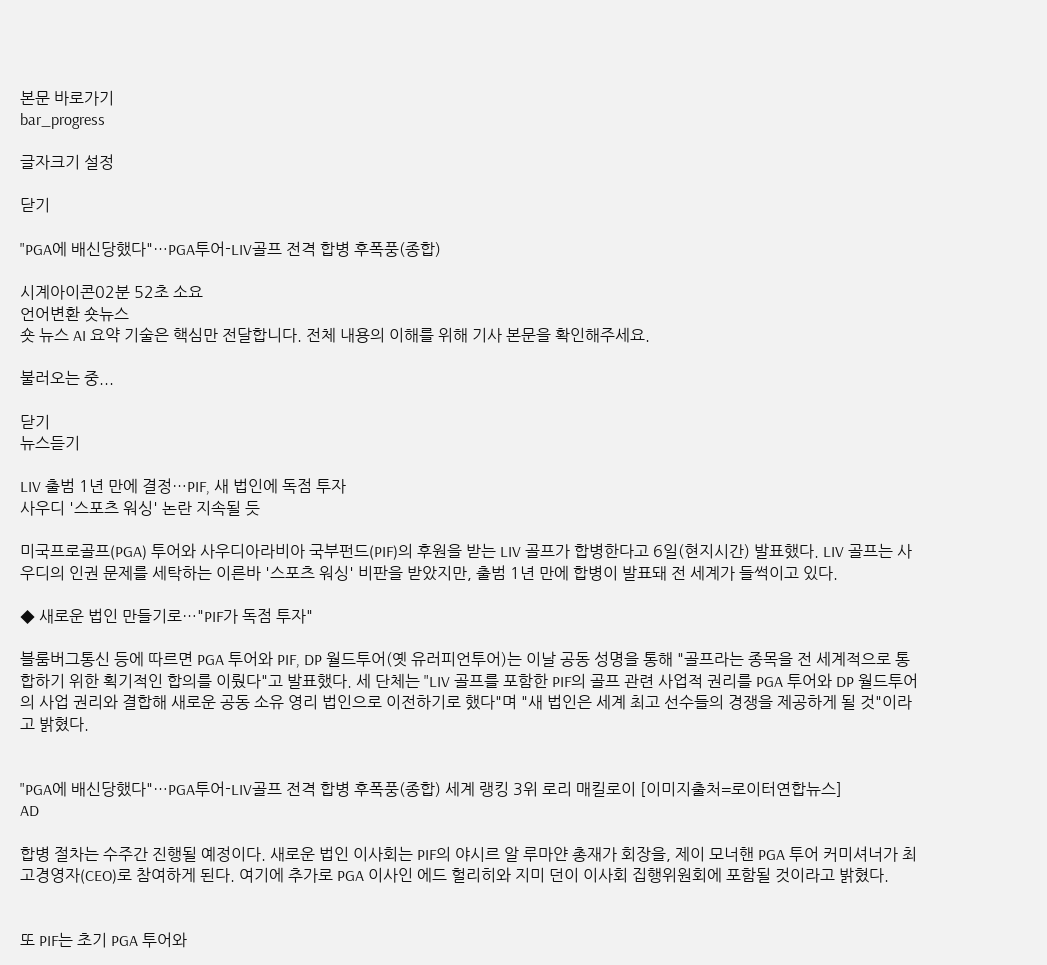본문 바로가기
bar_progress

글자크기 설정

닫기

"PGA에 배신당했다"…PGA투어-LIV골프 전격 합병 후폭풍(종합)

시계아이콘02분 52초 소요
언어변환 숏뉴스
숏 뉴스 AI 요약 기술은 핵심만 전달합니다. 전체 내용의 이해를 위해 기사 본문을 확인해주세요.

불러오는 중...

닫기
뉴스듣기

LIV 출범 1년 만에 결정…PIF, 새 법인에 독점 투자
사우디 '스포츠 워싱' 논란 지속될 듯

미국프로골프(PGA) 투어와 사우디아라비아 국부펀드(PIF)의 후원을 받는 LIV 골프가 합병한다고 6일(현지시간) 발표했다. LIV 골프는 사우디의 인권 문제를 세탁하는 이른바 '스포츠 워싱' 비판을 받았지만, 출범 1년 만에 합병이 발표돼 전 세계가 들썩이고 있다.

◆ 새로운 법인 만들기로…"PIF가 독점 투자"

블룸버그통신 등에 따르면 PGA 투어와 PIF, DP 월드투어(옛 유러피언투어)는 이날 공동 성명을 통해 "골프라는 종목을 전 세계적으로 통합하기 위한 획기적인 합의를 이뤘다"고 발표했다. 세 단체는 "LIV 골프를 포함한 PIF의 골프 관련 사업적 권리를 PGA 투어와 DP 월드투어의 사업 권리와 결합해 새로운 공동 소유 영리 법인으로 이전하기로 했다"며 "새 법인은 세계 최고 선수들의 경쟁을 제공하게 될 것"이라고 밝혔다.


"PGA에 배신당했다"…PGA투어-LIV골프 전격 합병 후폭풍(종합) 세계 랭킹 3위 로리 매킬로이 [이미지출처=로이터연합뉴스]
AD

합병 절차는 수주간 진행될 예정이다. 새로운 법인 이사회는 PIF의 야시르 알 루마얀 총재가 회장을, 제이 모너핸 PGA 투어 커미셔너가 최고경영자(CEO)로 참여하게 된다. 여기에 추가로 PGA 이사인 에드 헐리히와 지미 던이 이사회 집행위원회에 포함될 것이라고 밝혔다.


또 PIF는 초기 PGA 투어와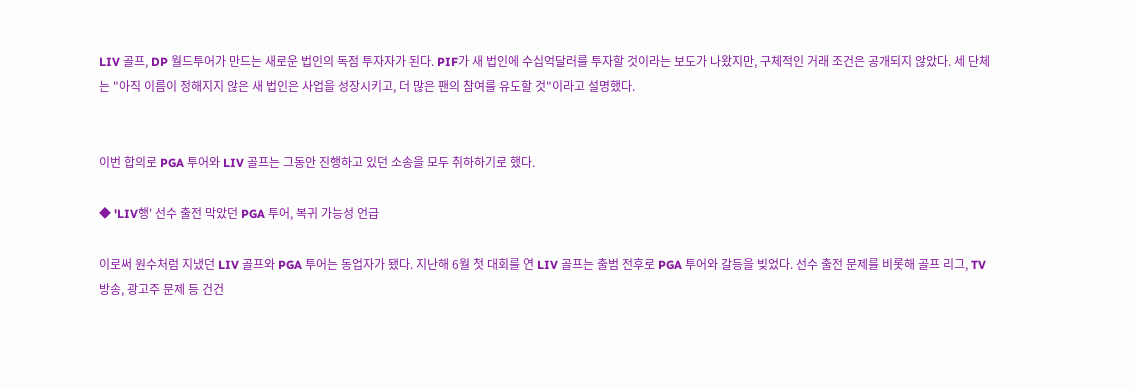LIV 골프, DP 월드투어가 만드는 새로운 법인의 독점 투자자가 된다. PIF가 새 법인에 수십억달러를 투자할 것이라는 보도가 나왔지만, 구체적인 거래 조건은 공개되지 않았다. 세 단체는 "아직 이름이 정해지지 않은 새 법인은 사업을 성장시키고, 더 많은 팬의 참여를 유도할 것"이라고 설명했다.


이번 합의로 PGA 투어와 LIV 골프는 그동안 진행하고 있던 소송을 모두 취하하기로 했다.

◆ 'LIV행' 선수 출전 막았던 PGA 투어, 복귀 가능성 언급

이로써 원수처럼 지냈던 LIV 골프와 PGA 투어는 동업자가 됐다. 지난해 6월 첫 대회를 연 LIV 골프는 출범 전후로 PGA 투어와 갈등을 빚었다. 선수 출전 문제를 비롯해 골프 리그, TV 방송, 광고주 문제 등 건건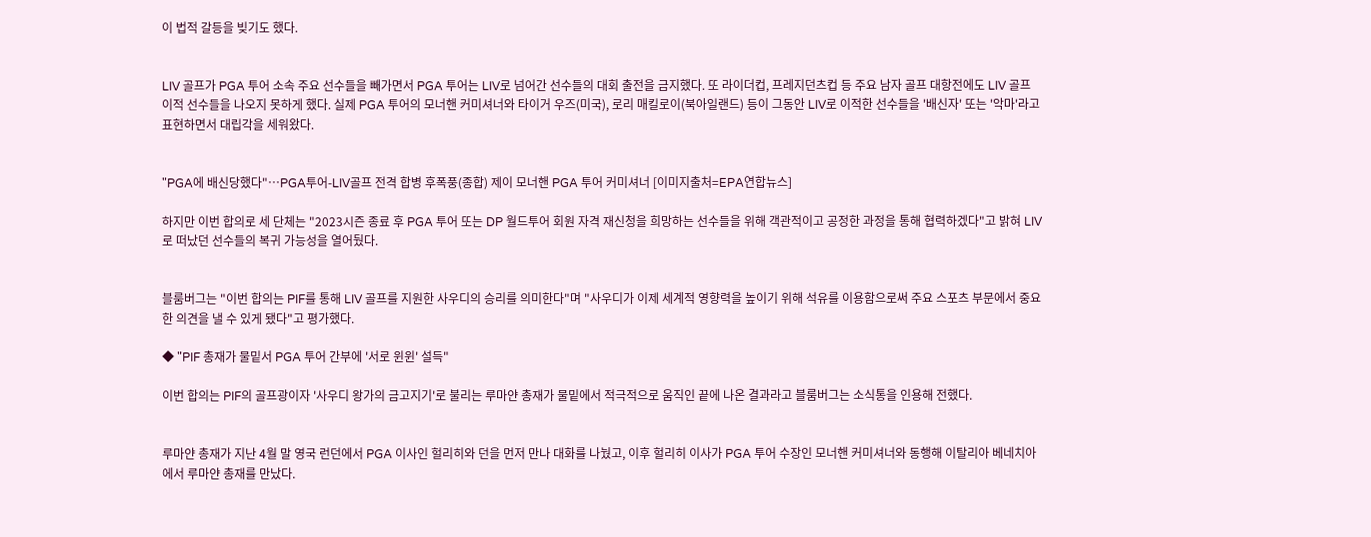이 법적 갈등을 빚기도 했다.


LIV 골프가 PGA 투어 소속 주요 선수들을 빼가면서 PGA 투어는 LIV로 넘어간 선수들의 대회 출전을 금지했다. 또 라이더컵, 프레지던츠컵 등 주요 남자 골프 대항전에도 LIV 골프 이적 선수들을 나오지 못하게 했다. 실제 PGA 투어의 모너핸 커미셔너와 타이거 우즈(미국), 로리 매킬로이(북아일랜드) 등이 그동안 LIV로 이적한 선수들을 '배신자' 또는 '악마'라고 표현하면서 대립각을 세워왔다.


"PGA에 배신당했다"…PGA투어-LIV골프 전격 합병 후폭풍(종합) 제이 모너핸 PGA 투어 커미셔너 [이미지출처=EPA연합뉴스]

하지만 이번 합의로 세 단체는 "2023시즌 종료 후 PGA 투어 또는 DP 월드투어 회원 자격 재신청을 희망하는 선수들을 위해 객관적이고 공정한 과정을 통해 협력하겠다"고 밝혀 LIV로 떠났던 선수들의 복귀 가능성을 열어뒀다.


블룸버그는 "이번 합의는 PIF를 통해 LIV 골프를 지원한 사우디의 승리를 의미한다"며 "사우디가 이제 세계적 영향력을 높이기 위해 석유를 이용함으로써 주요 스포츠 부문에서 중요한 의견을 낼 수 있게 됐다"고 평가했다.

◆ "PIF 총재가 물밑서 PGA 투어 간부에 '서로 윈윈' 설득"

이번 합의는 PIF의 골프광이자 '사우디 왕가의 금고지기'로 불리는 루마얀 총재가 물밑에서 적극적으로 움직인 끝에 나온 결과라고 블룸버그는 소식통을 인용해 전했다.


루마얀 총재가 지난 4월 말 영국 런던에서 PGA 이사인 헐리히와 던을 먼저 만나 대화를 나눴고, 이후 헐리히 이사가 PGA 투어 수장인 모너핸 커미셔너와 동행해 이탈리아 베네치아에서 루마얀 총재를 만났다.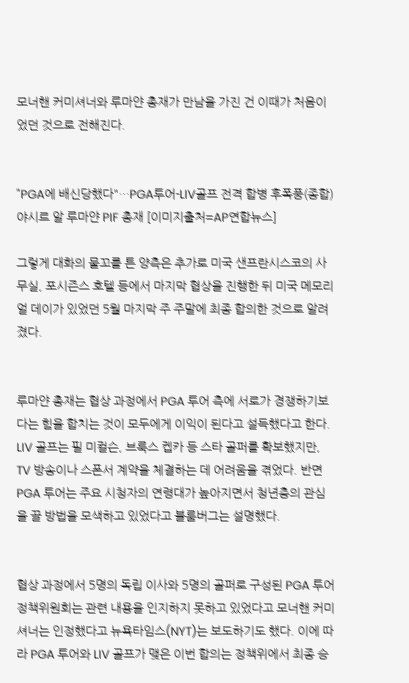모너핸 커미셔너와 루마얀 총재가 만남을 가진 건 이때가 처음이었던 것으로 전해진다.


"PGA에 배신당했다"…PGA투어-LIV골프 전격 합병 후폭풍(종합) 야시르 알 루마얀 PIF 총재 [이미지출처=AP연합뉴스]

그렇게 대화의 물꼬를 튼 양측은 추가로 미국 샌프란시스코의 사무실, 포시즌스 호텔 등에서 마지막 협상을 진행한 뒤 미국 메모리얼 데이가 있었던 5월 마지막 주 주말에 최종 합의한 것으로 알려졌다.


루마얀 총재는 협상 과정에서 PGA 투어 측에 서로가 경쟁하기보다는 힘을 합치는 것이 모두에게 이익이 된다고 설득했다고 한다. LIV 골프는 필 미컬슨, 브룩스 켑카 등 스타 골퍼를 확보했지만, TV 방송이나 스폰서 계약을 체결하는 데 어려움을 겪었다. 반면 PGA 투어는 주요 시청자의 연령대가 높아지면서 청년층의 관심을 끌 방법을 모색하고 있었다고 블룸버그는 설명했다.


협상 과정에서 5명의 독립 이사와 5명의 골퍼로 구성된 PGA 투어 정책위원회는 관련 내용을 인지하지 못하고 있었다고 모너핸 커미셔너는 인정했다고 뉴욕타임스(NYT)는 보도하기도 했다. 이에 따라 PGA 투어와 LIV 골프가 맺은 이번 합의는 정책위에서 최종 승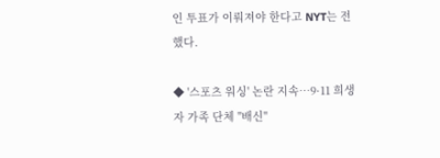인 투표가 이뤄져야 한다고 NYT는 전했다.

◆ '스포츠 워싱' 논란 지속…9·11 희생자 가족 단체 "배신"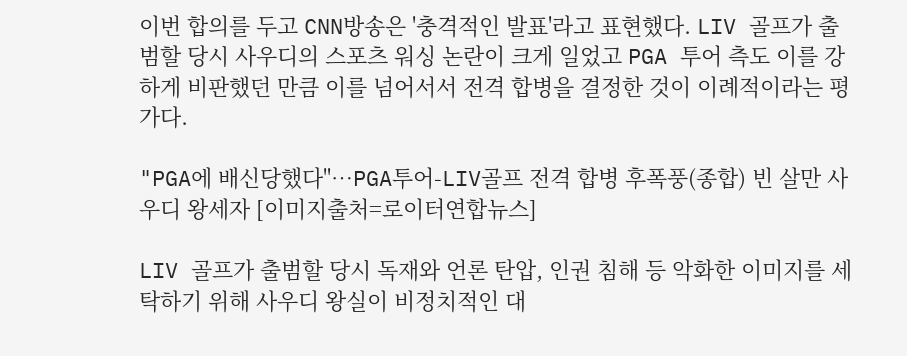이번 합의를 두고 CNN방송은 '충격적인 발표'라고 표현했다. LIV 골프가 출범할 당시 사우디의 스포츠 워싱 논란이 크게 일었고 PGA 투어 측도 이를 강하게 비판했던 만큼 이를 넘어서서 전격 합병을 결정한 것이 이례적이라는 평가다.

"PGA에 배신당했다"…PGA투어-LIV골프 전격 합병 후폭풍(종합) 빈 살만 사우디 왕세자 [이미지출처=로이터연합뉴스]

LIV 골프가 출범할 당시 독재와 언론 탄압, 인권 침해 등 악화한 이미지를 세탁하기 위해 사우디 왕실이 비정치적인 대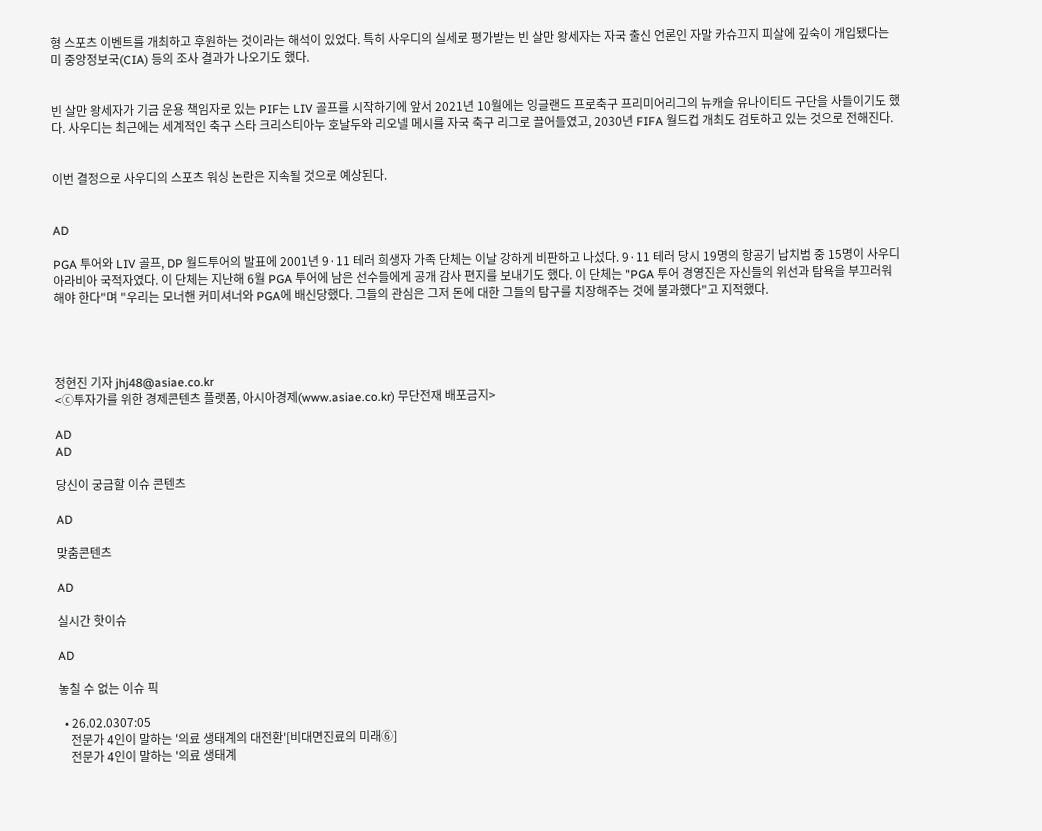형 스포츠 이벤트를 개최하고 후원하는 것이라는 해석이 있었다. 특히 사우디의 실세로 평가받는 빈 살만 왕세자는 자국 출신 언론인 자말 카슈끄지 피살에 깊숙이 개입됐다는 미 중앙정보국(CIA) 등의 조사 결과가 나오기도 했다.


빈 살만 왕세자가 기금 운용 책임자로 있는 PIF는 LIV 골프를 시작하기에 앞서 2021년 10월에는 잉글랜드 프로축구 프리미어리그의 뉴캐슬 유나이티드 구단을 사들이기도 했다. 사우디는 최근에는 세계적인 축구 스타 크리스티아누 호날두와 리오넬 메시를 자국 축구 리그로 끌어들였고, 2030년 FIFA 월드컵 개최도 검토하고 있는 것으로 전해진다.


이번 결정으로 사우디의 스포츠 워싱 논란은 지속될 것으로 예상된다.


AD

PGA 투어와 LIV 골프, DP 월드투어의 발표에 2001년 9·11 테러 희생자 가족 단체는 이날 강하게 비판하고 나섰다. 9·11 테러 당시 19명의 항공기 납치범 중 15명이 사우디아라비아 국적자였다. 이 단체는 지난해 6월 PGA 투어에 남은 선수들에게 공개 감사 편지를 보내기도 했다. 이 단체는 "PGA 투어 경영진은 자신들의 위선과 탐욕을 부끄러워 해야 한다"며 "우리는 모너핸 커미셔너와 PGA에 배신당했다. 그들의 관심은 그저 돈에 대한 그들의 탐구를 치장해주는 것에 불과했다"고 지적했다.




정현진 기자 jhj48@asiae.co.kr
<ⓒ투자가를 위한 경제콘텐츠 플랫폼, 아시아경제(www.asiae.co.kr) 무단전재 배포금지>

AD
AD

당신이 궁금할 이슈 콘텐츠

AD

맞춤콘텐츠

AD

실시간 핫이슈

AD

놓칠 수 없는 이슈 픽

  • 26.02.0307:05
    전문가 4인이 말하는 '의료 생태계의 대전환'[비대면진료의 미래⑥]
    전문가 4인이 말하는 '의료 생태계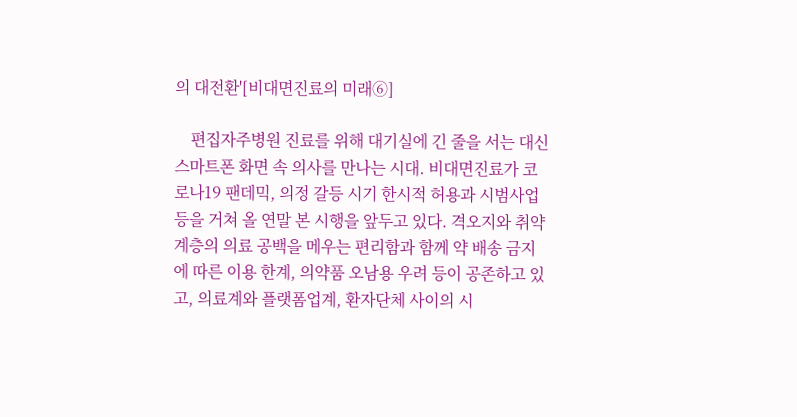의 대전환'[비대면진료의 미래⑥]

    편집자주병원 진료를 위해 대기실에 긴 줄을 서는 대신 스마트폰 화면 속 의사를 만나는 시대. 비대면진료가 코로나19 팬데믹, 의정 갈등 시기 한시적 허용과 시범사업 등을 거쳐 올 연말 본 시행을 앞두고 있다. 격오지와 취약계층의 의료 공백을 메우는 편리함과 함께 약 배송 금지에 따른 이용 한계, 의약품 오남용 우려 등이 공존하고 있고, 의료계와 플랫폼업계, 환자단체 사이의 시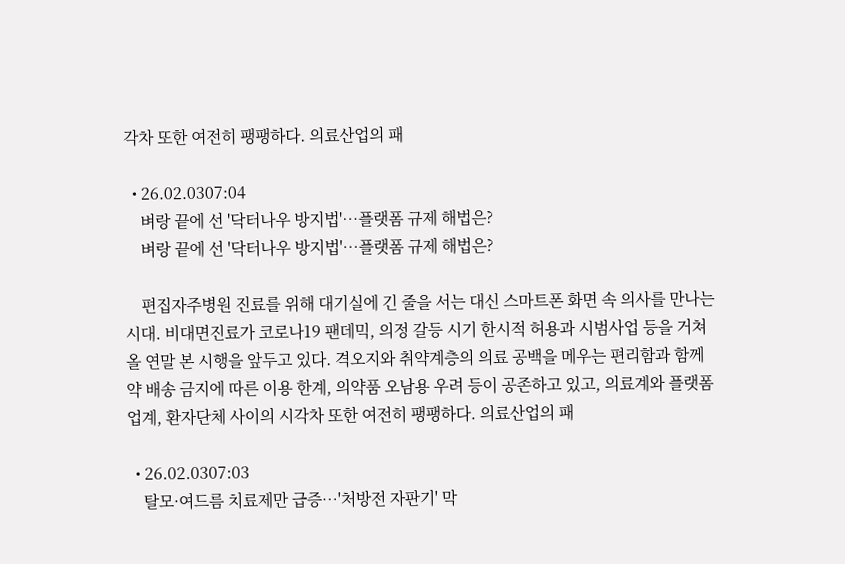각차 또한 여전히 팽팽하다. 의료산업의 패

  • 26.02.0307:04
    벼랑 끝에 선 '닥터나우 방지법'…플랫폼 규제 해법은?
    벼랑 끝에 선 '닥터나우 방지법'…플랫폼 규제 해법은?

    편집자주병원 진료를 위해 대기실에 긴 줄을 서는 대신 스마트폰 화면 속 의사를 만나는 시대. 비대면진료가 코로나19 팬데믹, 의정 갈등 시기 한시적 허용과 시범사업 등을 거쳐 올 연말 본 시행을 앞두고 있다. 격오지와 취약계층의 의료 공백을 메우는 편리함과 함께 약 배송 금지에 따른 이용 한계, 의약품 오남용 우려 등이 공존하고 있고, 의료계와 플랫폼업계, 환자단체 사이의 시각차 또한 여전히 팽팽하다. 의료산업의 패

  • 26.02.0307:03
    탈모·여드름 치료제만 급증…'처방전 자판기' 막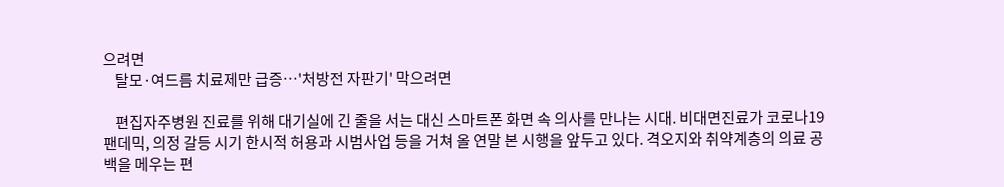으려면
    탈모·여드름 치료제만 급증…'처방전 자판기' 막으려면

    편집자주병원 진료를 위해 대기실에 긴 줄을 서는 대신 스마트폰 화면 속 의사를 만나는 시대. 비대면진료가 코로나19 팬데믹, 의정 갈등 시기 한시적 허용과 시범사업 등을 거쳐 올 연말 본 시행을 앞두고 있다. 격오지와 취약계층의 의료 공백을 메우는 편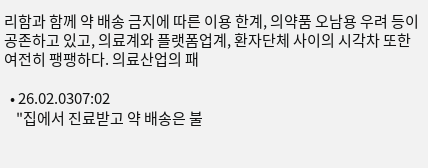리함과 함께 약 배송 금지에 따른 이용 한계, 의약품 오남용 우려 등이 공존하고 있고, 의료계와 플랫폼업계, 환자단체 사이의 시각차 또한 여전히 팽팽하다. 의료산업의 패

  • 26.02.0307:02
    "집에서 진료받고 약 배송은 불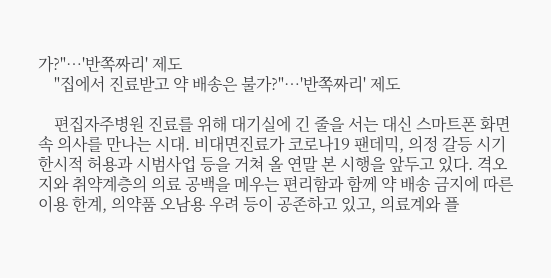가?"…'반쪽짜리' 제도
    "집에서 진료받고 약 배송은 불가?"…'반쪽짜리' 제도

    편집자주병원 진료를 위해 대기실에 긴 줄을 서는 대신 스마트폰 화면 속 의사를 만나는 시대. 비대면진료가 코로나19 팬데믹, 의정 갈등 시기 한시적 허용과 시범사업 등을 거쳐 올 연말 본 시행을 앞두고 있다. 격오지와 취약계층의 의료 공백을 메우는 편리함과 함께 약 배송 금지에 따른 이용 한계, 의약품 오남용 우려 등이 공존하고 있고, 의료계와 플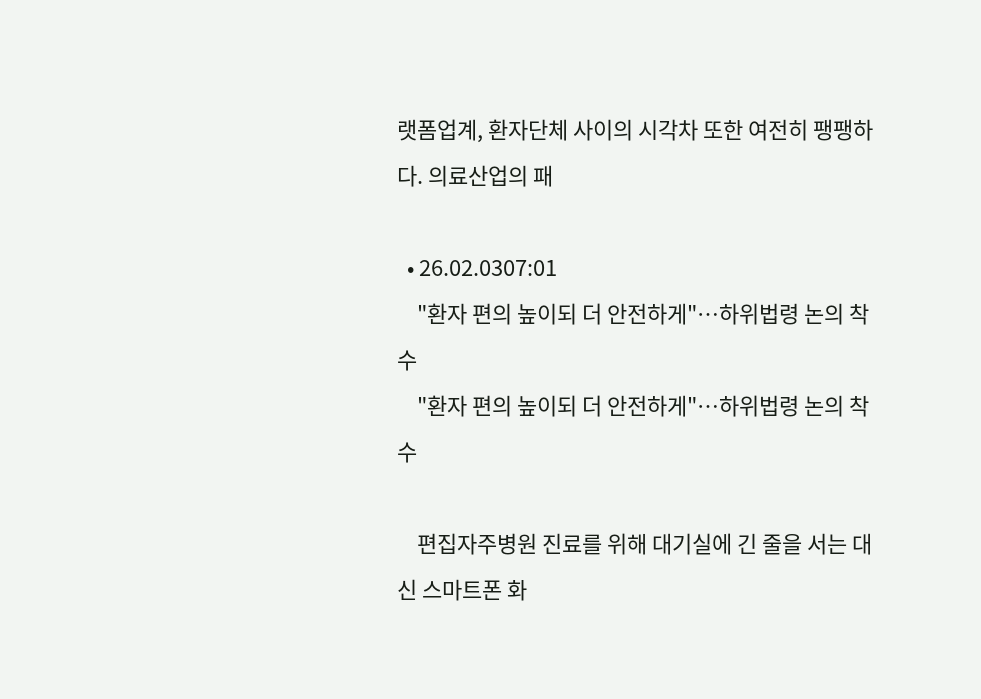랫폼업계, 환자단체 사이의 시각차 또한 여전히 팽팽하다. 의료산업의 패

  • 26.02.0307:01
    "환자 편의 높이되 더 안전하게"…하위법령 논의 착수
    "환자 편의 높이되 더 안전하게"…하위법령 논의 착수

    편집자주병원 진료를 위해 대기실에 긴 줄을 서는 대신 스마트폰 화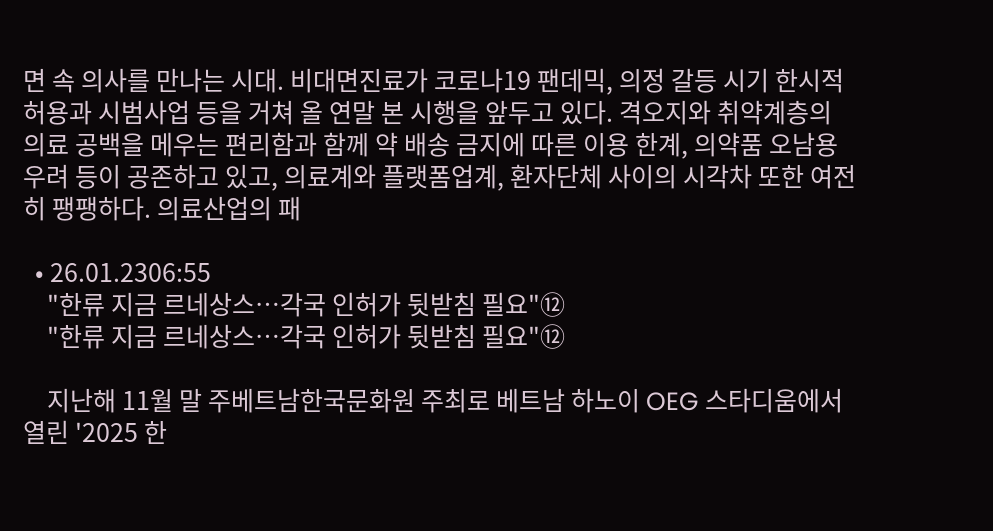면 속 의사를 만나는 시대. 비대면진료가 코로나19 팬데믹, 의정 갈등 시기 한시적 허용과 시범사업 등을 거쳐 올 연말 본 시행을 앞두고 있다. 격오지와 취약계층의 의료 공백을 메우는 편리함과 함께 약 배송 금지에 따른 이용 한계, 의약품 오남용 우려 등이 공존하고 있고, 의료계와 플랫폼업계, 환자단체 사이의 시각차 또한 여전히 팽팽하다. 의료산업의 패

  • 26.01.2306:55
    "한류 지금 르네상스…각국 인허가 뒷받침 필요"⑫
    "한류 지금 르네상스…각국 인허가 뒷받침 필요"⑫

    지난해 11월 말 주베트남한국문화원 주최로 베트남 하노이 OEG 스타디움에서 열린 '2025 한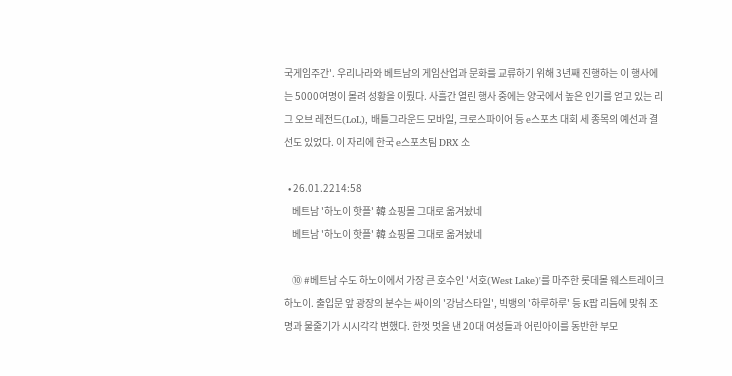국게임주간'. 우리나라와 베트남의 게임산업과 문화를 교류하기 위해 3년째 진행하는 이 행사에는 5000여명이 몰려 성황을 이뤘다. 사흘간 열린 행사 중에는 양국에서 높은 인기를 얻고 있는 리그 오브 레전드(LoL), 배틀그라운드 모바일, 크로스파이어 등 e스포츠 대회 세 종목의 예선과 결선도 있었다. 이 자리에 한국 e스포츠팀 DRX 소

  • 26.01.2214:58
    베트남 '하노이 핫플' 韓 쇼핑몰 그대로 옮겨놨네
    베트남 '하노이 핫플' 韓 쇼핑몰 그대로 옮겨놨네

    ⑩ #베트남 수도 하노이에서 가장 큰 호수인 '서호(West Lake)'를 마주한 롯데몰 웨스트레이크 하노이. 출입문 앞 광장의 분수는 싸이의 '강남스타일', 빅뱅의 '하루하루' 등 K팝 리듬에 맞춰 조명과 물줄기가 시시각각 변했다. 한껏 멋을 낸 20대 여성들과 어린아이를 동반한 부모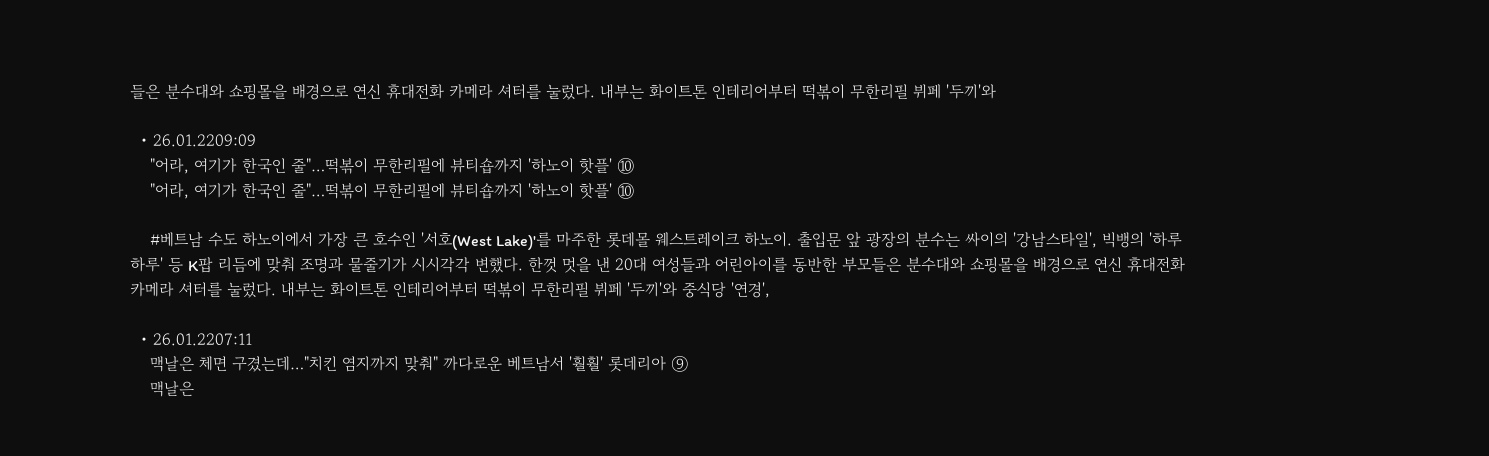들은 분수대와 쇼핑몰을 배경으로 연신 휴대전화 카메라 셔터를 눌렀다. 내부는 화이트톤 인테리어부터 떡볶이 무한리필 뷔페 '두끼'와

  • 26.01.2209:09
    "어라, 여기가 한국인 줄"…떡볶이 무한리필에 뷰티숍까지 '하노이 핫플' ⑩
    "어라, 여기가 한국인 줄"…떡볶이 무한리필에 뷰티숍까지 '하노이 핫플' ⑩

    #베트남 수도 하노이에서 가장 큰 호수인 '서호(West Lake)'를 마주한 롯데몰 웨스트레이크 하노이. 출입문 앞 광장의 분수는 싸이의 '강남스타일', 빅뱅의 '하루하루' 등 K팝 리듬에 맞춰 조명과 물줄기가 시시각각 변했다. 한껏 멋을 낸 20대 여성들과 어린아이를 동반한 부모들은 분수대와 쇼핑몰을 배경으로 연신 휴대전화 카메라 셔터를 눌렀다. 내부는 화이트톤 인테리어부터 떡볶이 무한리필 뷔페 '두끼'와 중식당 '연경',

  • 26.01.2207:11
    맥날은 체면 구겼는데…"치킨 염지까지 맞춰" 까다로운 베트남서 '훨훨' 롯데리아 ⑨
    맥날은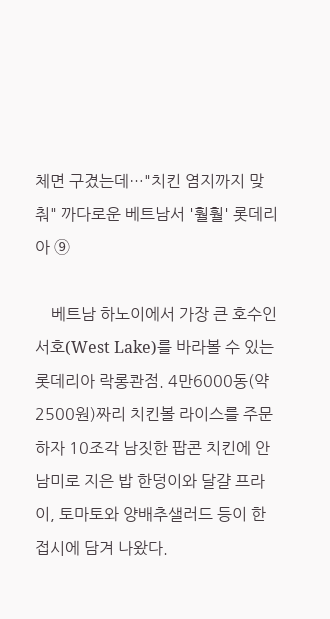체면 구겼는데…"치킨 염지까지 맞춰" 까다로운 베트남서 '훨훨' 롯데리아 ⑨

    베트남 하노이에서 가장 큰 호수인 서호(West Lake)를 바라볼 수 있는 롯데리아 락롱콴점. 4만6000동(약 2500원)짜리 치킨볼 라이스를 주문하자 10조각 남짓한 팝콘 치킨에 안남미로 지은 밥 한덩이와 달걀 프라이, 토마토와 양배추샐러드 등이 한 접시에 담겨 나왔다.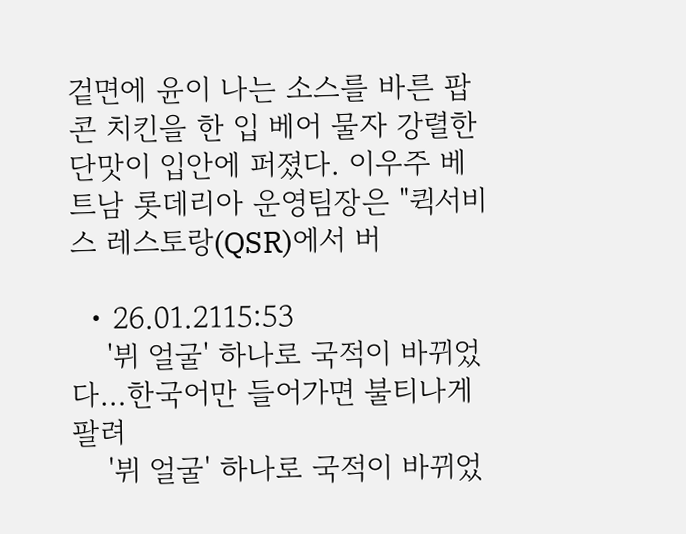겉면에 윤이 나는 소스를 바른 팝콘 치킨을 한 입 베어 물자 강렬한 단맛이 입안에 퍼졌다. 이우주 베트남 롯데리아 운영팀장은 "퀵서비스 레스토랑(QSR)에서 버

  • 26.01.2115:53
    '뷔 얼굴' 하나로 국적이 바뀌었다…한국어만 들어가면 불티나게 팔려
    '뷔 얼굴' 하나로 국적이 바뀌었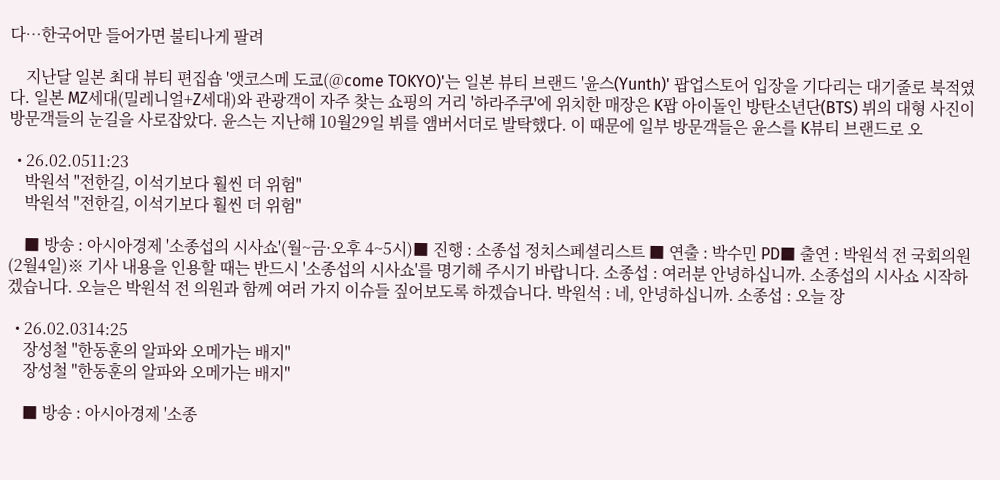다…한국어만 들어가면 불티나게 팔려

    지난달 일본 최대 뷰티 편집숍 '앳코스메 도쿄(@come TOKYO)'는 일본 뷰티 브랜드 '윤스(Yunth)' 팝업스토어 입장을 기다리는 대기줄로 북적였다. 일본 MZ세대(밀레니얼+Z세대)와 관광객이 자주 찾는 쇼핑의 거리 '하라주쿠'에 위치한 매장은 K팝 아이돌인 방탄소년단(BTS) 뷔의 대형 사진이 방문객들의 눈길을 사로잡았다. 윤스는 지난해 10월29일 뷔를 앰버서더로 발탁했다. 이 때문에 일부 방문객들은 윤스를 K뷰티 브랜드로 오

  • 26.02.0511:23
    박원석 "전한길, 이석기보다 훨씬 더 위험"
    박원석 "전한길, 이석기보다 훨씬 더 위험"

    ■ 방송 : 아시아경제 '소종섭의 시사쇼'(월~금·오후 4~5시)■ 진행 : 소종섭 정치스페셜리스트 ■ 연출 : 박수민 PD■ 출연 : 박원석 전 국회의원(2월4일)※ 기사 내용을 인용할 때는 반드시 '소종섭의 시사쇼'를 명기해 주시기 바랍니다. 소종섭 : 여러분 안녕하십니까. 소종섭의 시사쇼 시작하겠습니다. 오늘은 박원석 전 의원과 함께 여러 가지 이슈들 짚어보도록 하겠습니다. 박원석 : 네, 안녕하십니까. 소종섭 : 오늘 장

  • 26.02.0314:25
    장성철 "한동훈의 알파와 오메가는 배지"
    장성철 "한동훈의 알파와 오메가는 배지"

    ■ 방송 : 아시아경제 '소종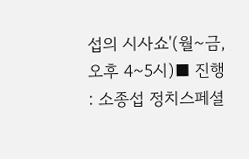섭의 시사쇼'(월~금, 오후 4~5시)■ 진행 : 소종섭 정치스페셜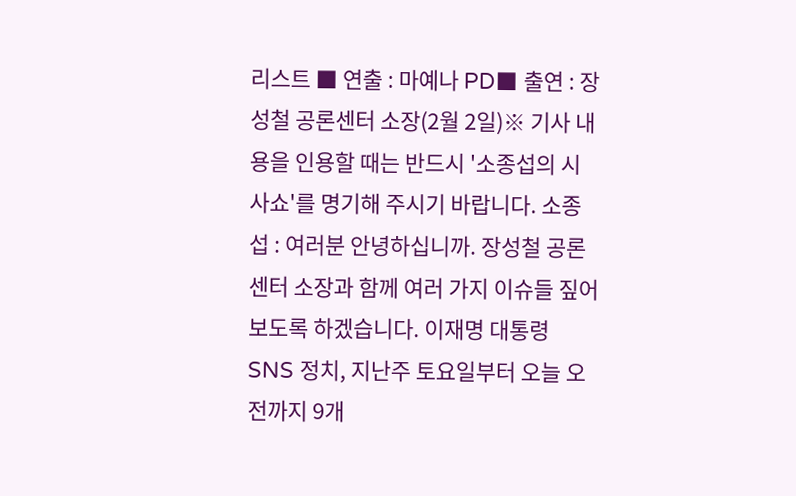리스트 ■ 연출 : 마예나 PD■ 출연 : 장성철 공론센터 소장(2월 2일)※ 기사 내용을 인용할 때는 반드시 '소종섭의 시사쇼'를 명기해 주시기 바랍니다. 소종섭 : 여러분 안녕하십니까. 장성철 공론센터 소장과 함께 여러 가지 이슈들 짚어보도록 하겠습니다. 이재명 대통령 SNS 정치, 지난주 토요일부터 오늘 오전까지 9개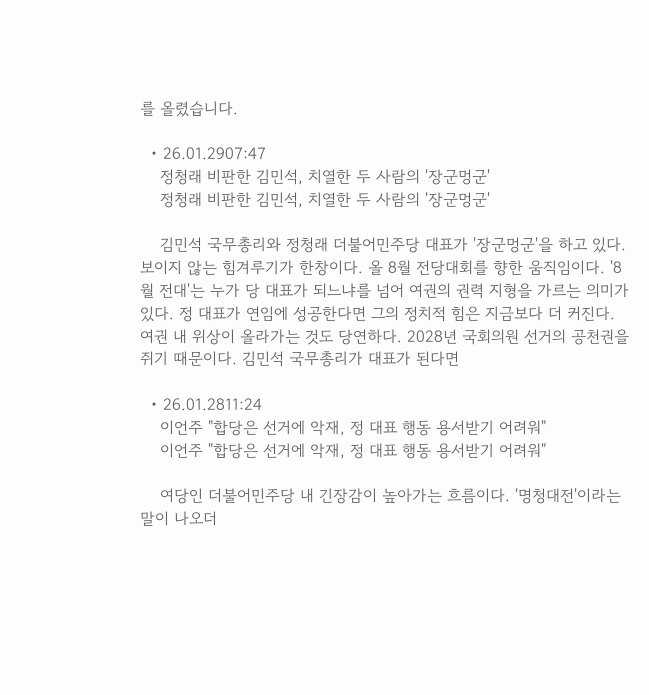를 올렸습니다.

  • 26.01.2907:47
    정청래 비판한 김민석, 치열한 두 사람의 '장군멍군'
    정청래 비판한 김민석, 치열한 두 사람의 '장군멍군'

    김민석 국무총리와 정청래 더불어민주당 대표가 '장군멍군'을 하고 있다. 보이지 않는 힘겨루기가 한창이다. 올 8월 전당대회를 향한 움직임이다. '8월 전대'는 누가 당 대표가 되느냐를 넘어 여권의 권력 지형을 가르는 의미가 있다. 정 대표가 연임에 성공한다면 그의 정치적 힘은 지금보다 더 커진다. 여권 내 위상이 올라가는 것도 당연하다. 2028년 국회의원 선거의 공천권을 쥐기 때문이다. 김민석 국무총리가 대표가 된다면

  • 26.01.2811:24
    이언주 "합당은 선거에 악재, 정 대표 행동 용서받기 어려워"
    이언주 "합당은 선거에 악재, 정 대표 행동 용서받기 어려워"

    여당인 더불어민주당 내 긴장감이 높아가는 흐름이다. '명청대전'이라는 말이 나오더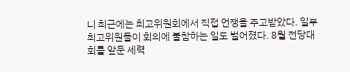니 최근에는 최고위원회에서 직접 언쟁을 주고받았다. 일부 최고위원들이 회의에 불참하는 일도 벌어졌다. 8월 전당대회를 앞둔 세력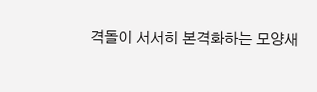격돌이 서서히 본격화하는 모양새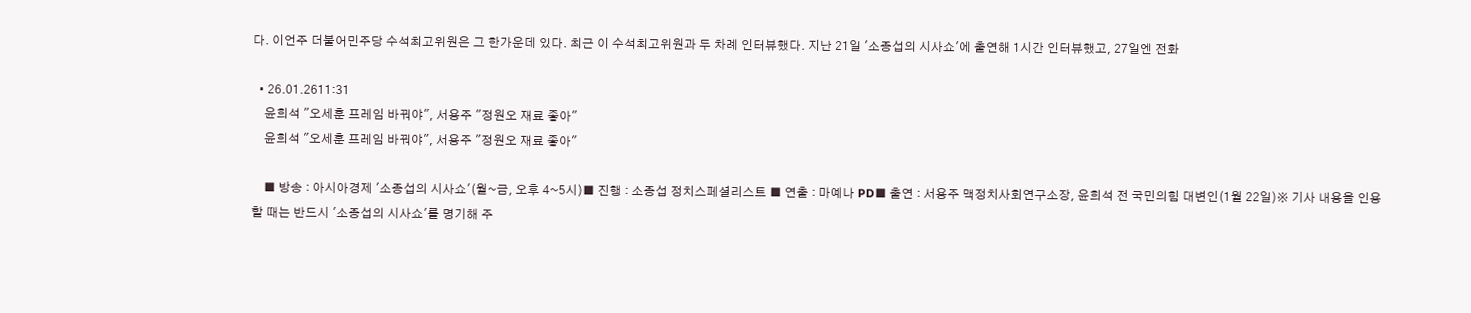다. 이언주 더불어민주당 수석최고위원은 그 한가운데 있다. 최근 이 수석최고위원과 두 차례 인터뷰했다. 지난 21일 '소종섭의 시사쇼'에 출연해 1시간 인터뷰했고, 27일엔 전화

  • 26.01.2611:31
    윤희석 "오세훈 프레임 바꿔야", 서용주 "정원오 재료 좋아"
    윤희석 "오세훈 프레임 바꿔야", 서용주 "정원오 재료 좋아"

    ■ 방송 : 아시아경제 '소종섭의 시사쇼'(월~금, 오후 4~5시)■ 진행 : 소종섭 정치스페셜리스트 ■ 연출 : 마예나 PD■ 출연 : 서용주 맥정치사회연구소장, 윤희석 전 국민의힘 대변인(1월 22일)※ 기사 내용을 인용할 때는 반드시 '소종섭의 시사쇼'를 명기해 주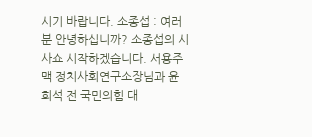시기 바랍니다. 소종섭 : 여러분 안녕하십니까? 소종섭의 시사쇼 시작하겠습니다. 서용주 맥 정치사회연구소장님과 윤희석 전 국민의힘 대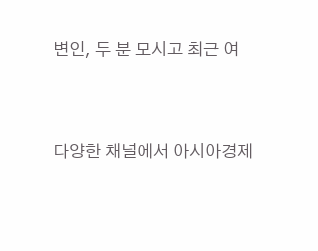변인, 두 분 모시고 최근 여


다양한 채널에서 아시아경제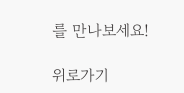를 만나보세요!

위로가기